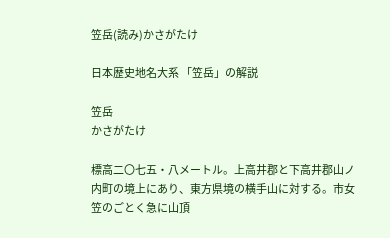笠岳(読み)かさがたけ

日本歴史地名大系 「笠岳」の解説

笠岳
かさがたけ

標高二〇七五・八メートル。上高井郡と下高井郡山ノ内町の境上にあり、東方県境の横手山に対する。市女笠のごとく急に山頂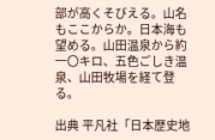部が高くそびえる。山名もここからか。日本海も望める。山田温泉から約一〇キロ、五色ごしき温泉、山田牧場を経て登る。

出典 平凡社「日本歴史地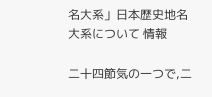名大系」日本歴史地名大系について 情報

二十四節気の一つで,二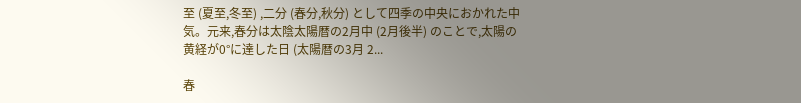至 (夏至,冬至) ,二分 (春分,秋分) として四季の中央におかれた中気。元来,春分は太陰太陽暦の2月中 (2月後半) のことで,太陽の黄経が0°に達した日 (太陽暦の3月 2...

春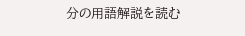分の用語解説を読む